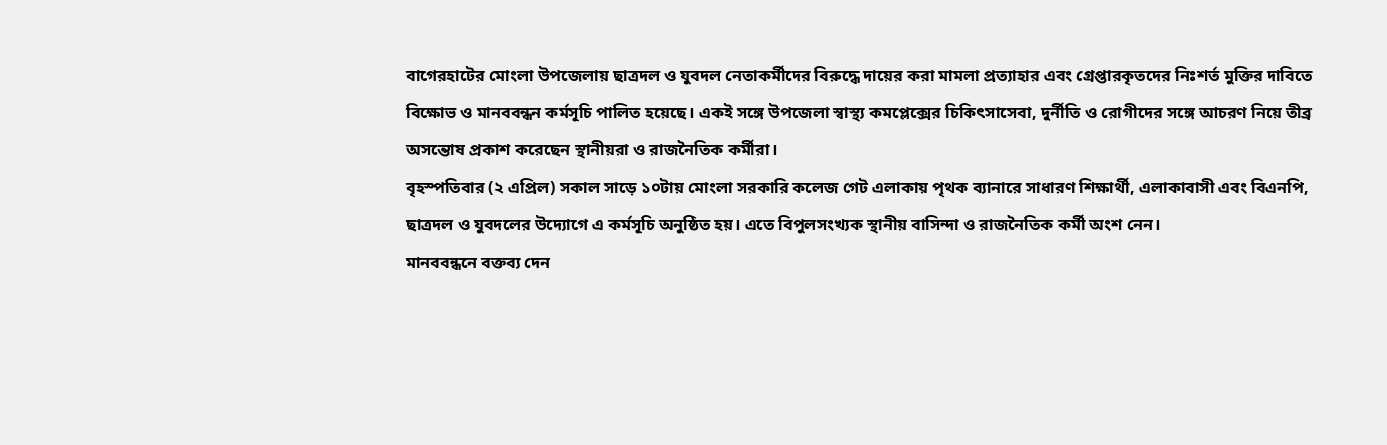বাগেরহাটের মোংলা উপজেলায় ছাত্রদল ও যুবদল নেতাকর্মীদের বিরুদ্ধে দায়ের করা মামলা প্রত্যাহার এবং গ্রেপ্তারকৃতদের নিঃশর্ত মুক্তির দাবিতে বিক্ষোভ ও মানববন্ধন কর্মসূচি পালিত হয়েছে। একই সঙ্গে উপজেলা স্বাস্থ্য কমপ্লেক্সের চিকিৎসাসেবা, দুর্নীতি ও রোগীদের সঙ্গে আচরণ নিয়ে তীব্র অসন্তোষ প্রকাশ করেছেন স্থানীয়রা ও রাজনৈতিক কর্মীরা।
বৃহস্পতিবার (২ এপ্রিল) সকাল সাড়ে ১০টায় মোংলা সরকারি কলেজ গেট এলাকায় পৃথক ব্যানারে সাধারণ শিক্ষার্থী, এলাকাবাসী এবং বিএনপি, ছাত্রদল ও যুবদলের উদ্যোগে এ কর্মসূচি অনুষ্ঠিত হয়। এতে বিপুলসংখ্যক স্থানীয় বাসিন্দা ও রাজনৈতিক কর্মী অংশ নেন।
মানববন্ধনে বক্তব্য দেন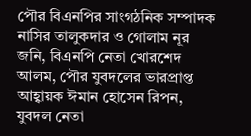পৌর বিএনপির সাংগঠনিক সম্পাদক নাসির তালুকদার ও গোলাম নূর জনি, বিএনপি নেতা খোরশেদ আলম, পৌর যুবদলের ভারপ্রাপ্ত আহ্বায়ক ঈমান হোসেন রিপন, যুবদল নেতা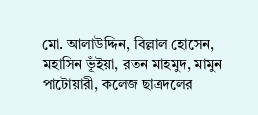মো. আলাউদ্দিন, বিল্লাল হোসেন, মহাসিন ভূঁইয়া, রতন মাহমুদ, মামুন পাটোয়ারী, কলেজ ছাত্রদলের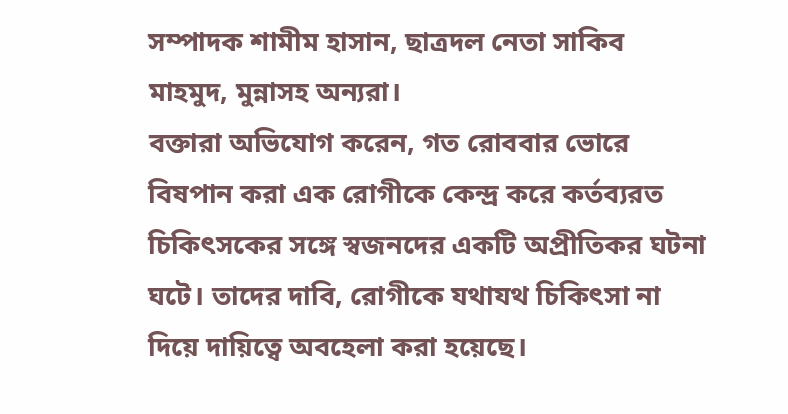সম্পাদক শামীম হাসান, ছাত্রদল নেতা সাকিব মাহমুদ, মুন্নাসহ অন্যরা।
বক্তারা অভিযোগ করেন, গত রোববার ভোরে বিষপান করা এক রোগীকে কেন্দ্র করে কর্তব্যরত চিকিৎসকের সঙ্গে স্বজনদের একটি অপ্রীতিকর ঘটনা ঘটে। তাদের দাবি, রোগীকে যথাযথ চিকিৎসা না দিয়ে দায়িত্বে অবহেলা করা হয়েছে।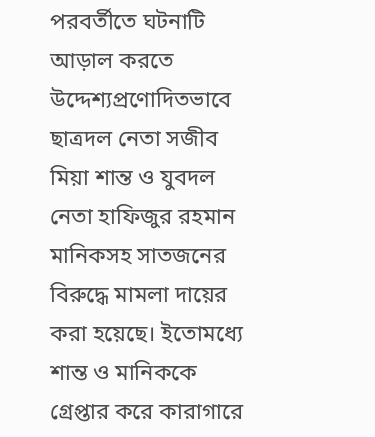পরবর্তীতে ঘটনাটি আড়াল করতে উদ্দেশ্যপ্রণোদিতভাবে ছাত্রদল নেতা সজীব মিয়া শান্ত ও যুবদল নেতা হাফিজুর রহমান মানিকসহ সাতজনের বিরুদ্ধে মামলা দায়ের করা হয়েছে। ইতোমধ্যে শান্ত ও মানিককে গ্রেপ্তার করে কারাগারে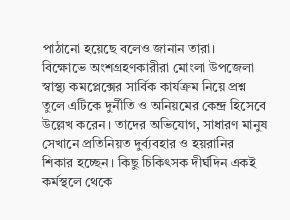পাঠানো হয়েছে বলেও জানান তারা।
বিক্ষোভে অংশগ্রহণকারীরা মোংলা উপজেলা স্বাস্থ্য কমপ্লেক্সের সার্বিক কার্যক্রম নিয়ে প্রশ্ন তুলে এটিকে দুর্নীতি ও অনিয়মের কেন্দ্র হিসেবে উল্লেখ করেন। তাদের অভিযোগ, সাধারণ মানুষ সেখানে প্রতিনিয়ত দুর্ব্যবহার ও হয়রানির শিকার হচ্ছেন। কিছু চিকিৎসক দীর্ঘদিন একই কর্মস্থলে থেকে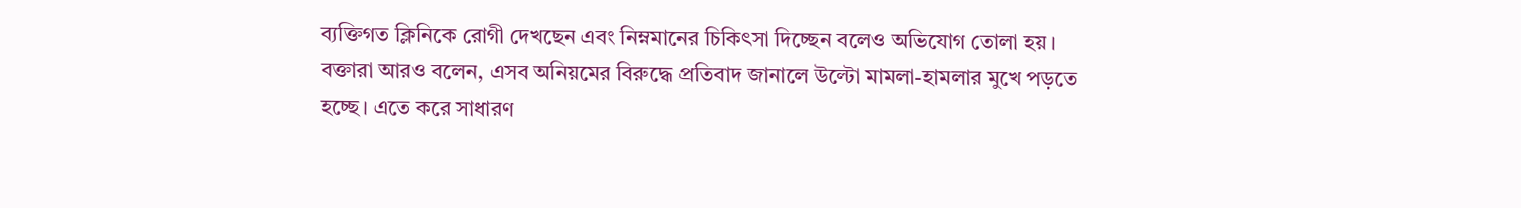ব্যক্তিগত ক্লিনিকে রোগী দেখছেন এবং নিম্নমানের চিকিৎসা দিচ্ছেন বলেও অভিযোগ তোলা হয়।
বক্তারা আরও বলেন, এসব অনিয়মের বিরুদ্ধে প্রতিবাদ জানালে উল্টো মামলা-হামলার মুখে পড়তে হচ্ছে। এতে করে সাধারণ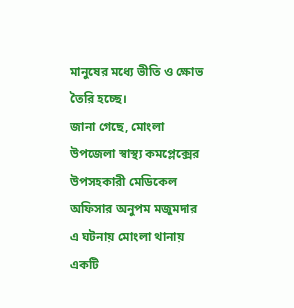মানুষের মধ্যে ভীতি ও ক্ষোভ তৈরি হচ্ছে।
জানা গেছে, মোংলা উপজেলা স্বাস্থ্য কমপ্লেক্সের উপসহকারী মেডিকেল অফিসার অনুপম মজুমদার এ ঘটনায় মোংলা থানায় একটি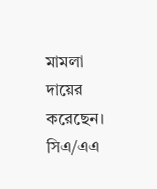মামলা দায়ের করেছেন।
সিএ/এএ